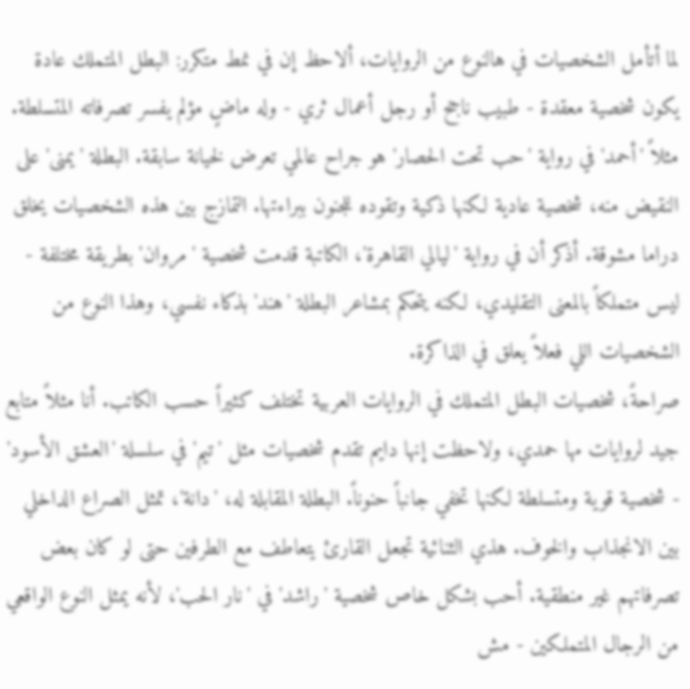لما أتأمل الشخصيات في هالنوع من الروايات، ألاحظ إن في نمط متكرر: البطل المتملك عادة يكون شخصية معقدة - طبيب ناجح أو رجل أعمال ثري - وله ماضٍ مؤلم يفسر تصرفاته المتسلطة. مثلاً 'أحمد' في رواية 'حب تحت الحصار' هو جراح عالمي تعرض لخيانة سابقة. البطلة 'يمنى' على النقيض منه، شخصية عادية لكنها ذكية وتقوده للجنون ببراءتها. التمازج بين هذه الشخصيات يخلق دراما مشوقة. أذكر أن في رواية 'ليالي القاهرة'، الكاتبة قدمت شخصية 'مروان' بطريقة مختلفة - ليس متملكاً بالمعنى التقليدي، لكنه يتحكم بمشاعر البطلة 'هند' بذكاء نفسي، وهذا النوع من الشخصيات اللي فعلاً يعلق في الذاكرة.
صراحةً، شخصيات البطل المتملك في الروايات العربية تختلف كثيراً حسب الكاتب. أنا مثلاً متابع جيد لروايات مها حمدي، ولاحظت إنها دايم تقدم شخصيات مثل 'تيم' في سلسلة 'العشق الأسود' - شخصية قوية ومتسلطة لكنها تخفي جانباً حنوناً. البطلة المقابلة له، 'دانة'، تمثل الصراع الداخلي بين الانجذاب والخوف. هذي الثنائية تجعل القارئ يتعاطف مع الطرفين حتى لو كان بعض تصرفاتهم غير منطقية. أحب بشكل خاص شخصية 'راشد' في 'نار الحب'، لأنه يمثل النوع الواقعي من الرجال المتملكين - مش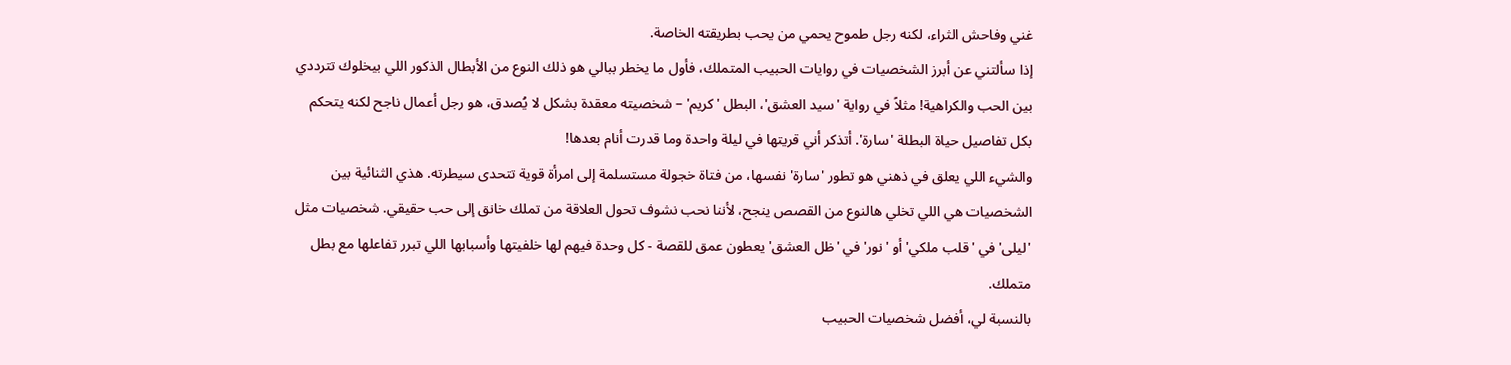غني وفاحش الثراء، لكنه رجل طموح يحمي من يحب بطريقته الخاصة.
إذا سألتني عن أبرز الشخصيات في روايات الحبيب المتملك، فأول ما يخطر ببالي هو ذلك النوع من الأبطال الذكور اللي بيخلوك تترددي بين الحب والكراهية! مثلاً في رواية 'سيد العشق'، البطل 'كريم' – شخصيته معقدة بشكل لا يُصدق، هو رجل أعمال ناجح لكنه يتحكم بكل تفاصيل حياة البطلة 'سارة'. أتذكر أني قريتها في ليلة واحدة وما قدرت أنام بعدها!
والشيء اللي يعلق في ذهني هو تطور 'سارة' نفسها، من فتاة خجولة مستسلمة إلى امرأة قوية تتحدى سيطرته. هذي الثنائية بين الشخصيات هي اللي تخلي هالنوع من القصص ينجح، لأننا نحب نشوف تحول العلاقة من تملك خانق إلى حب حقيقي. شخصيات مثل 'ليلى' في 'قلب ملكي' أو 'نور' في 'ظل العشق' يعطون عمق للقصة - كل وحدة فيهم لها خلفيتها وأسبابها اللي تبرر تفاعلها مع بطل متملك.
بالنسبة لي، أفضل شخصيات الحبيب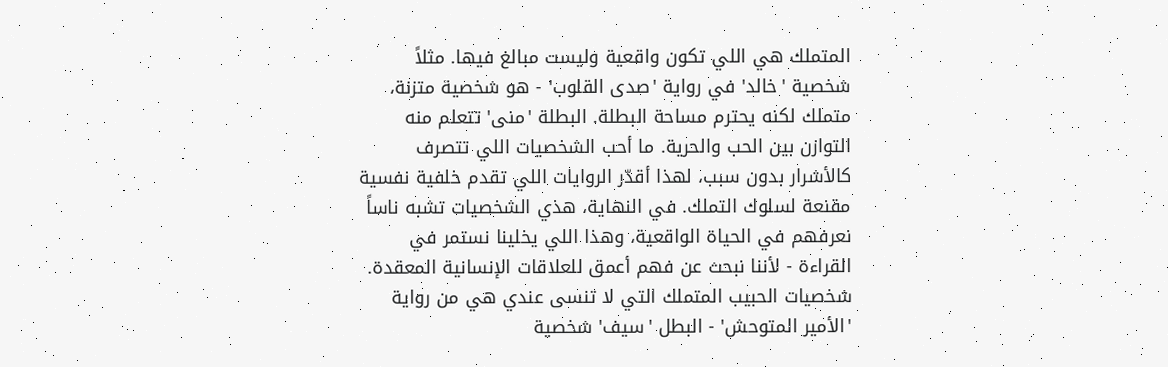المتملك هي اللي تكون واقعية وليست مبالغ فيها. مثلاً شخصية 'خالد' في رواية 'صدى القلوب' - هو شخصية متزنة، متملك لكنه يحترم مساحة البطلة. البطلة 'منى' تتعلم منه التوازن بين الحب والحرية. ما أحب الشخصيات اللي تتصرف كالأشرار بدون سبب، لهذا أقدّر الروايات اللي تقدم خلفية نفسية مقنعة لسلوك التملك. في النهاية، هذي الشخصيات تشبه ناساً نعرفهم في الحياة الواقعية، وهذا اللي يخلينا نستمر في القراءة - لأننا نبحث عن فهم أعمق للعلاقات الإنسانية المعقدة.
شخصيات الحبيب المتملك التي لا تنسى عندي هي من رواية 'الأمير المتوحش' - البطل 'سيف' شخصية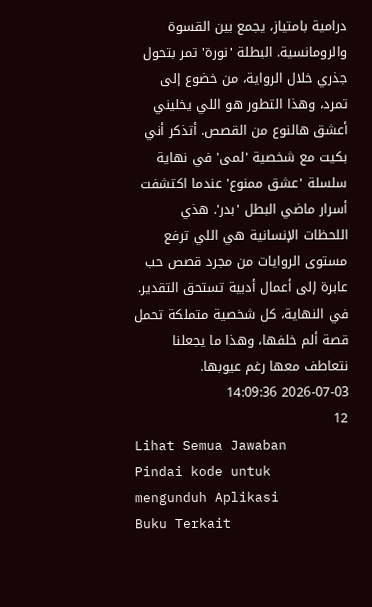درامية بامتياز، يجمع بين القسوة والرومانسية. البطلة 'نورة' تمر بتحول جذري خلال الرواية، من خضوع إلى تمرد، وهذا التطور هو اللي يخليني أعشق هالنوع من القصص. أتذكر أني بكيت مع شخصية 'لمى' في نهاية سلسلة 'عشق ممنوع' عندما اكتشفت أسرار ماضي البطل 'بدر'. هذي اللحظات الإنسانية هي اللي ترفع مستوى الروايات من مجرد قصص حب عابرة إلى أعمال أدبية تستحق التقدير. في النهاية، كل شخصية متملكة تحمل قصة ألم خلفها، وهذا ما يجعلنا نتعاطف معها رغم عيوبها.
2026-07-03 14:09:36
12
Lihat Semua Jawaban
Pindai kode untuk mengunduh Aplikasi
Buku Terkait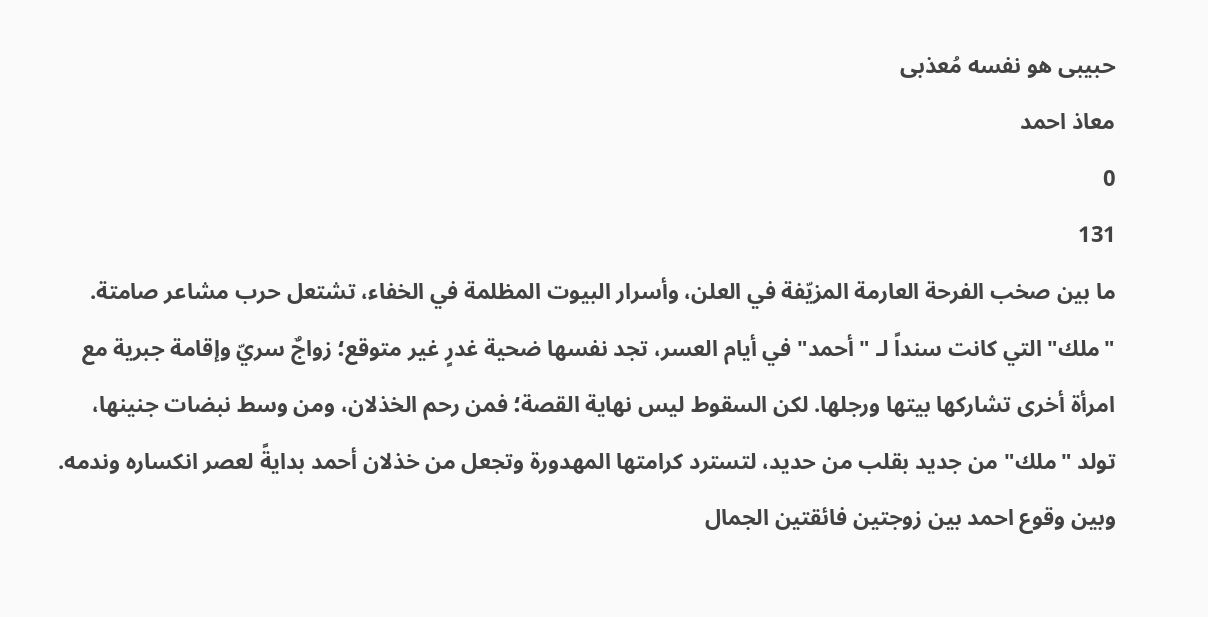حبيبى هو نفسه مُعذبى
معاذ احمد
0
131
ما بين صخب الفرحة العارمة المزيّفة في العلن، وأسرار البيوت المظلمة في الخفاء، تشتعل حرب مشاعر صامتة. "ملك" التي كانت سنداً لـ "أحمد" في أيام العسر، تجد نفسها ضحية غدرٍ غير متوقع؛ زواجٌ سريّ وإقامة جبرية مع امرأة أخرى تشاركها بيتها ورجلها. لكن السقوط ليس نهاية القصة؛ فمن رحم الخذلان، ومن وسط نبضات جنينها، تولد "ملك" من جديد بقلب من حديد، لتسترد كرامتها المهدورة وتجعل من خذلان أحمد بدايةً لعصر انكساره وندمه.
وبين وقوع احمد بين زوجتين فائقتين الجمال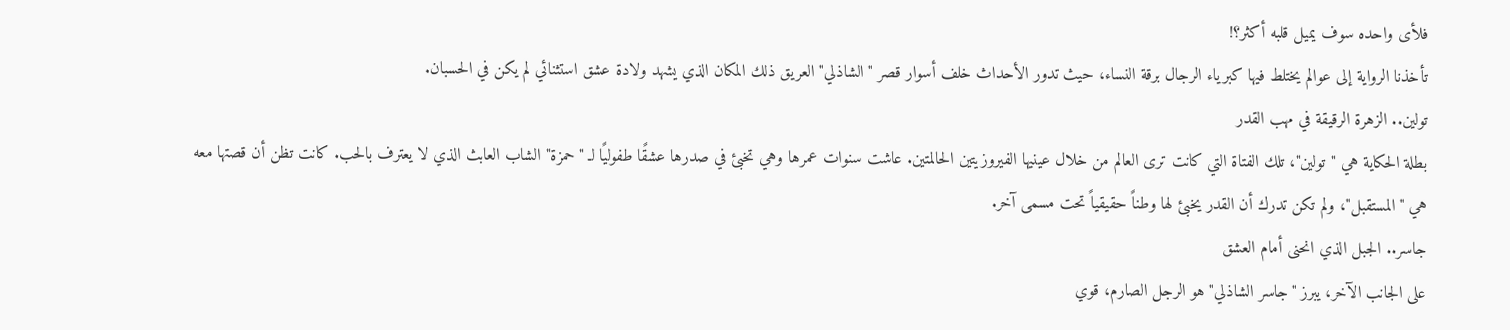فلأى واحده سوف يميل قلبه أكثر؟!
تأخذنا الرواية إلى عوالم يختلط فيها كبرياء الرجال برقة النساء، حيث تدور الأحداث خلف أسوار قصر "الشاذلي" العريق ذلك المكان الذي يشهد ولادة عشق استثنائي لم يكن في الحسبان.
تولين.. الزهرة الرقيقة في مهب القدر
بطلة الحكاية هي "تولين"، تلك الفتاة التي كانت ترى العالم من خلال عينيها الفيروزيتين الحالمتين. عاشت سنوات عمرها وهي تخبئ في صدرها عشقًا طفوليًا لـ "حمزة" الشاب العابث الذي لا يعترف بالحب. كانت تظن أن قصتها معه هي "المستقبل"، ولم تكن تدرك أن القدر يخبئ لها وطناً حقيقياً تحت مسمى آخر.
جاسر.. الجبل الذي انحنى أمام العشق
على الجانب الآخر، يبرز "جاسر الشاذلي" هو الرجل الصارم، قوي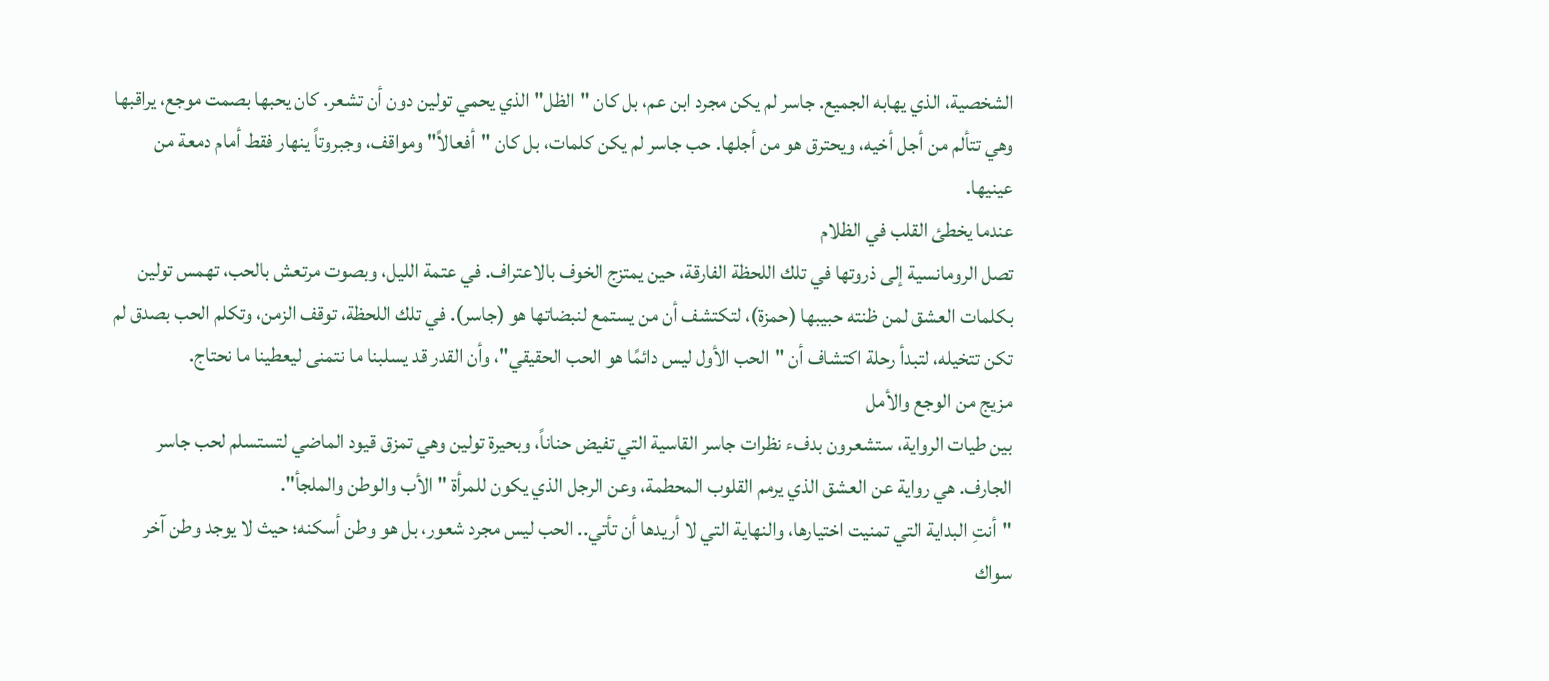الشخصية، الذي يهابه الجميع. جاسر لم يكن مجرد ابن عم، بل كان "الظل" الذي يحمي تولين دون أن تشعر. كان يحبها بصمت موجع، يراقبها وهي تتألم من أجل أخيه، ويحترق هو من أجلها. حب جاسر لم يكن كلمات، بل كان "أفعالاً" ومواقف، وجبروتاً ينهار فقط أمام دمعة من عينيها.
عندما يخطئ القلب في الظلام
تصل الرومانسية إلى ذروتها في تلك اللحظة الفارقة، حين يمتزج الخوف بالاعتراف. في عتمة الليل، وبصوت مرتعش بالحب، تهمس تولين بكلمات العشق لمن ظنته حبيبها (حمزة)، لتكتشف أن من يستمع لنبضاتها هو (جاسر). في تلك اللحظة، توقف الزمن، وتكلم الحب بصدق لم تكن تتخيله، لتبدأ رحلة اكتشاف أن "الحب الأول ليس دائمًا هو الحب الحقيقي"، وأن القدر قد يسلبنا ما نتمنى ليعطينا ما نحتاج.
مزيج من الوجع والأمل
بين طيات الرواية، ستشعرون بدفء نظرات جاسر القاسية التي تفيض حناناً، وبحيرة تولين وهي تمزق قيود الماضي لتستسلم لحب جاسر الجارف. هي رواية عن العشق الذي يرمم القلوب المحطمة، وعن الرجل الذي يكون للمرأة "الأب والوطن والملجأ".
"أنتِ البداية التي تمنيت اختيارها، والنهاية التي لا أريدها أن تأتي.. الحب ليس مجرد شعور، بل هو وطن أسكنه؛ حيث لا يوجد وطن آخر سواك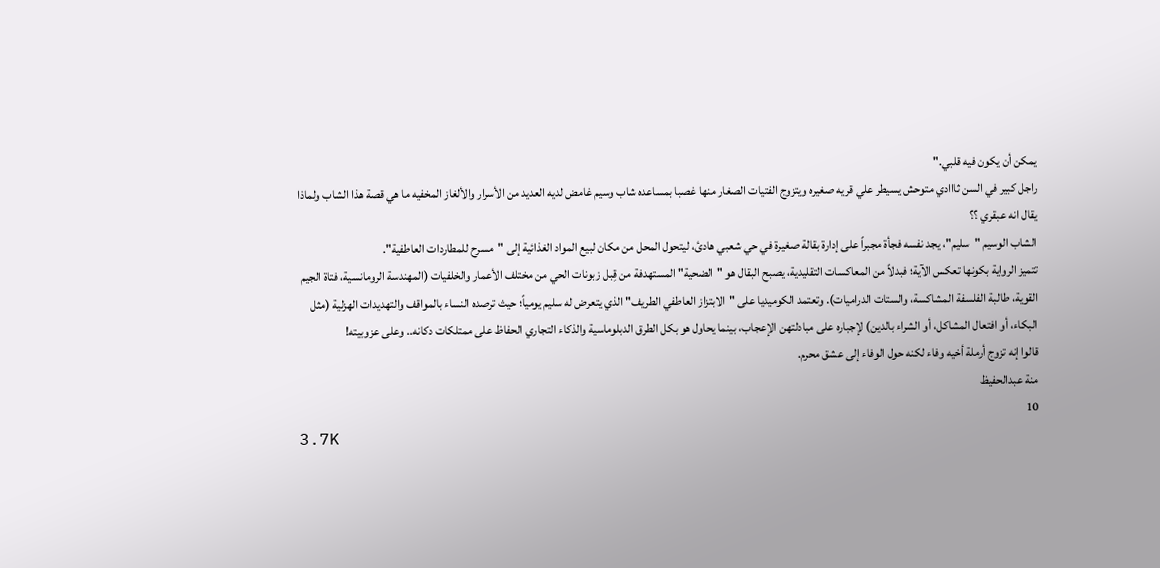يمكن أن يكون فيه قلبي."
راجل كبير في السن ثااادي متوحش يسيطر علي قريه صغيره ويتزوج الفتيات الصغار منها غصبا بمساعده شاب وسيم غامض لديه العديد من الأسرار والألغاز المخفيه ما هي قصة هذا الشاب ولماذا يقال انه عبقري ؟؟
الشاب الوسيم "سليم"، يجد نفسه فجأة مجبراً على إدارة بقالة صغيرة في حي شعبي هادئ، ليتحول المحل من مكان لبيع المواد الغذائية إلى "مسرح للمطاردات العاطفية".
تتميز الرواية بكونها تعكس الآية؛ فبدلاً من المعاكسات التقليدية، يصبح البقال هو "الضحية" المستهدفة من قِبل زبونات الحي من مختلف الأعمار والخلفيات (المهندسة الرومانسية، فتاة الجيم القوية، طالبة الفلسفة المشاكسة، والستات الدراميات). وتعتمد الكوميديا على "الابتزاز العاطفي الطريف" الذي يتعرض له سليم يومياً؛ حيث ترصده النساء بالمواقف والتهديدات الهزلية (مثل البكاء، أو افتعال المشاكل، أو الشراء بالدين) لإجباره على مبادلتهن الإعجاب، بينما يحاول هو بكل الطرق الدبلوماسية والذكاء التجاري الحفاظ على ممتلكات دكانه.. وعلى عزوبيته!
قالوا إنه تزوج أرملة أخيه وفاء لكنه حول الوفاء إلى عشق محرم.
منة عبدالحفيظ
10
3.7K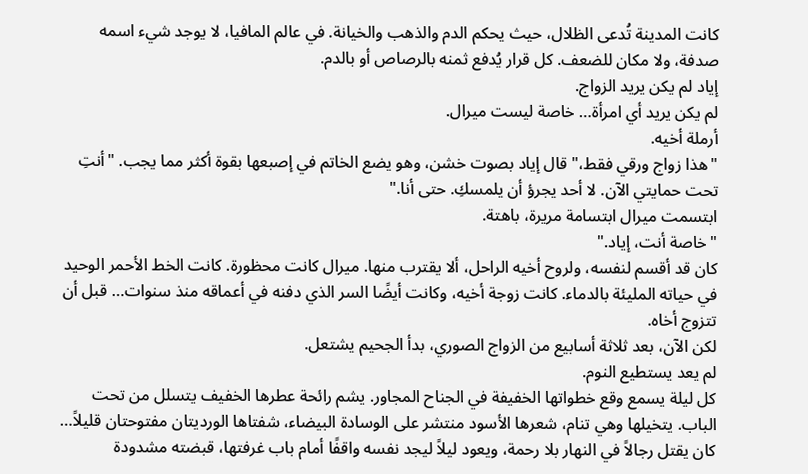كانت المدينة تُدعى الظلال، حيث يحكم الدم والذهب والخيانة. في عالم المافيا، لا يوجد شيء اسمه صدفة، ولا مكان للضعف. كل قرار يُدفع ثمنه بالرصاص أو بالدم.
إياد لم يكن يريد الزواج.
لم يكن يريد أي امرأة… خاصة ليست ميرال.
أرملة أخيه.
"هذا زواج ورقي فقط،" قال إياد بصوت خشن، وهو يضع الخاتم في إصبعها بقوة أكثر مما يجب. "أنتِ تحت حمايتي الآن. لا أحد يجرؤ أن يلمسكِ. حتى أنا."
ابتسمت ميرال ابتسامة مريرة، باهتة.
"خاصة أنت، إياد."
كان قد أقسم لنفسه، ولروح أخيه الراحل، ألا يقترب منها. ميرال كانت محظورة. كانت الخط الأحمر الوحيد في حياته المليئة بالدماء. كانت زوجة أخيه، وكانت أيضًا السر الذي دفنه في أعماقه منذ سنوات… قبل أن تتزوج أخاه.
لكن الآن، بعد ثلاثة أسابيع من الزواج الصوري، بدأ الجحيم يشتعل.
لم يعد يستطيع النوم.
كل ليلة يسمع وقع خطواتها الخفيفة في الجناح المجاور. يشم رائحة عطرها الخفيف يتسلل من تحت الباب. يتخيلها وهي تنام، شعرها الأسود منتشر على الوسادة البيضاء، شفتاها الورديتان مفتوحتان قليلاً…
كان يقتل رجالاً في النهار بلا رحمة، ويعود ليلاً ليجد نفسه واقفًا أمام باب غرفتها، قبضته مشدودة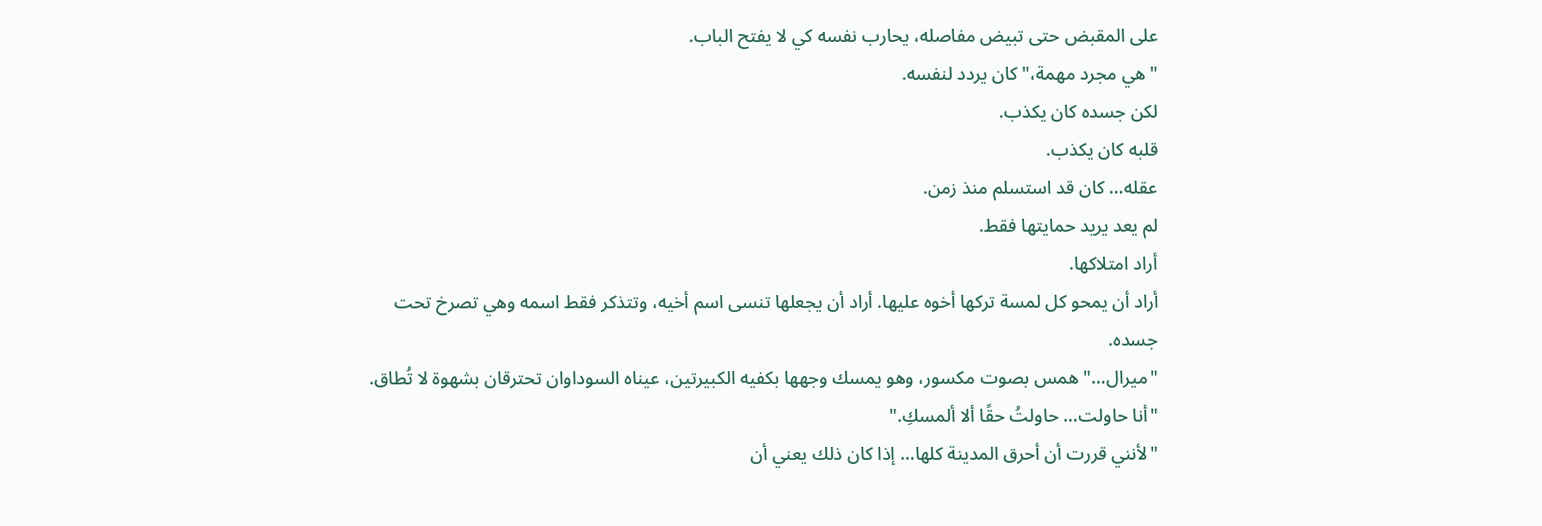على المقبض حتى تبيض مفاصله، يحارب نفسه كي لا يفتح الباب.
"هي مجرد مهمة،" كان يردد لنفسه.
لكن جسده كان يكذب.
قلبه كان يكذب.
عقله… كان قد استسلم منذ زمن.
لم يعد يريد حمايتها فقط.
أراد امتلاكها.
أراد أن يمحو كل لمسة تركها أخوه عليها. أراد أن يجعلها تنسى اسم أخيه، وتتذكر فقط اسمه وهي تصرخ تحت جسده.
"ميرال…" همس بصوت مكسور، وهو يمسك وجهها بكفيه الكبيرتين، عيناه السوداوان تحترقان بشهوة لا تُطاق. "أنا حاولت… حاولتُ حقًا ألا ألمسكِ."
"لأنني قررت أن أحرق المدينة كلها… إذا كان ذلك يعني أن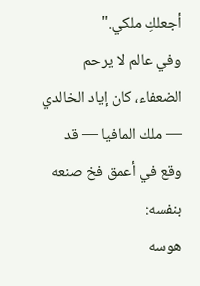أجعلكِ ملكي."
وفي عالم لا يرحم الضعفاء، كان إياد الخالدي — ملك المافيا — قد وقع في أعمق فخ صنعه بنفسه:
هوسه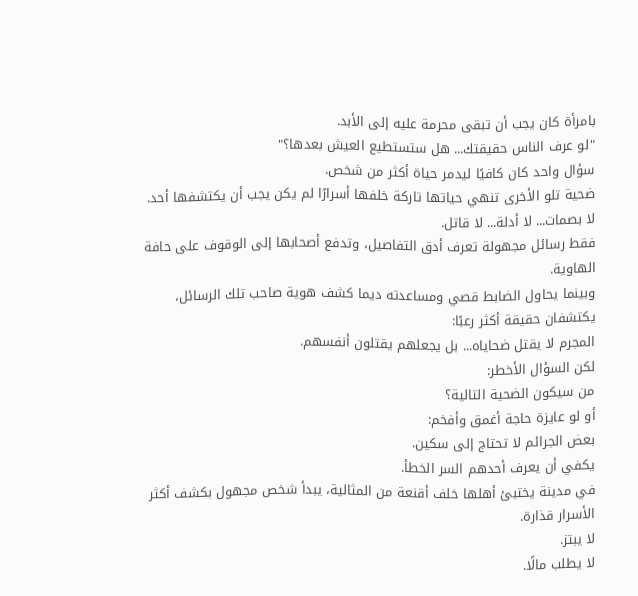بامرأة كان يجب أن تبقى محرمة عليه إلى الأبد.
"لو عرف الناس حقيقتك... هل ستستطيع العيش بعدها؟"
سؤال واحد كان كافيًا ليدمر حياة أكثر من شخص.
ضحية تلو الأخرى تنهي حياتها تاركة خلفها أسرارًا لم يكن يجب أن يكتشفها أحد.
لا بصمات... لا أدلة... لا قاتل.
فقط رسائل مجهولة تعرف أدق التفاصيل، وتدفع أصحابها إلى الوقوف على حافة الهاوية.
وبينما يحاول الضابط قصي ومساعدته ديما كشف هوية صاحب تلك الرسائل، يكتشفان حقيقة أكثر رعبًا:
المجرم لا يقتل ضحاياه... بل يجعلهم يقتلون أنفسهم.
لكن السؤال الأخطر:
من سيكون الضحية التالية؟
أو لو عايزة حاجة أغمق وأفخم:
بعض الجرائم لا تحتاج إلى سكين.
يكفي أن يعرف أحدهم السر الخطأ.
في مدينة يختبئ أهلها خلف أقنعة من المثالية، يبدأ شخص مجهول بكشف أكثر الأسرار قذارة.
لا يبتز.
لا يطلب مالًا.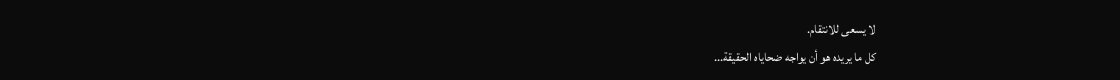لا يسعى للانتقام.
كل ما يريده هو أن يواجه ضحاياه الحقيقة...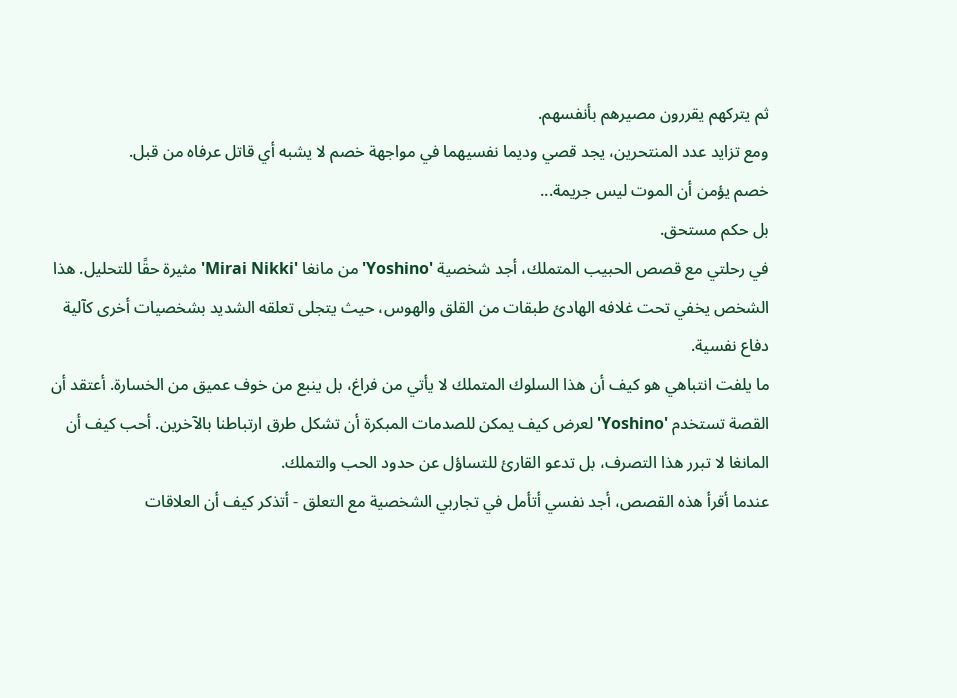ثم يتركهم يقررون مصيرهم بأنفسهم.
ومع تزايد عدد المنتحرين، يجد قصي وديما نفسيهما في مواجهة خصم لا يشبه أي قاتل عرفاه من قبل.
خصم يؤمن أن الموت ليس جريمة...
بل حكم مستحق.
في رحلتي مع قصص الحبيب المتملك، أجد شخصية 'Yoshino' من مانغا 'Mirai Nikki' مثيرة حقًا للتحليل. هذا الشخص يخفي تحت غلافه الهادئ طبقات من القلق والهوس، حيث يتجلى تعلقه الشديد بشخصيات أخرى كآلية دفاع نفسية.
ما يلفت انتباهي هو كيف أن هذا السلوك المتملك لا يأتي من فراغ، بل ينبع من خوف عميق من الخسارة. أعتقد أن القصة تستخدم 'Yoshino' لعرض كيف يمكن للصدمات المبكرة أن تشكل طرق ارتباطنا بالآخرين. أحب كيف أن المانغا لا تبرر هذا التصرف، بل تدعو القارئ للتساؤل عن حدود الحب والتملك.
عندما أقرأ هذه القصص، أجد نفسي أتأمل في تجاربي الشخصية مع التعلق - أتذكر كيف أن العلاقات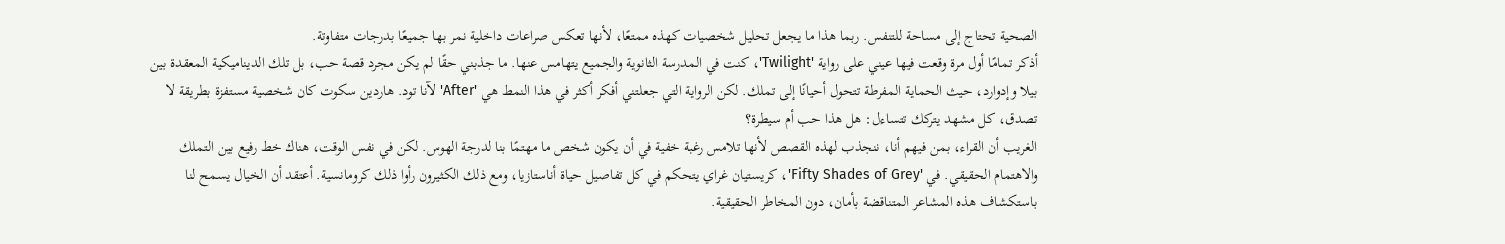الصحية تحتاج إلى مساحة للتنفس. ربما هذا ما يجعل تحليل شخصيات كهذه ممتعًا، لأنها تعكس صراعات داخلية نمر بها جميعًا بدرجات متفاوتة.
أذكر تمامًا أول مرة وقعت فيها عيني على رواية 'Twilight'، كنت في المدرسة الثانوية والجميع يتهامس عنها. ما جذبني حقًا لم يكن مجرد قصة حب، بل تلك الديناميكية المعقدة بين بيلا وإدوارد، حيث الحماية المفرطة تتحول أحيانًا إلى تملك. لكن الرواية التي جعلتني أفكر أكثر في هذا النمط هي 'After' لآنا تود. هاردين سكوت كان شخصية مستفزة بطريقة لا تصدق، كل مشهد يتركك تتساءل: هل هذا حب أم سيطرة؟
الغريب أن القراء، بمن فيهم أنا، ننجذب لهذه القصص لأنها تلامس رغبة خفية في أن يكون شخص ما مهتمًا بنا لدرجة الهوس. لكن في نفس الوقت، هناك خط رفيع بين التملك والاهتمام الحقيقي. في 'Fifty Shades of Grey'، كريستيان غراي يتحكم في كل تفاصيل حياة أناستازيا، ومع ذلك الكثيرون رأوا ذلك كرومانسية. أعتقد أن الخيال يسمح لنا باستكشاف هذه المشاعر المتناقضة بأمان، دون المخاطر الحقيقية.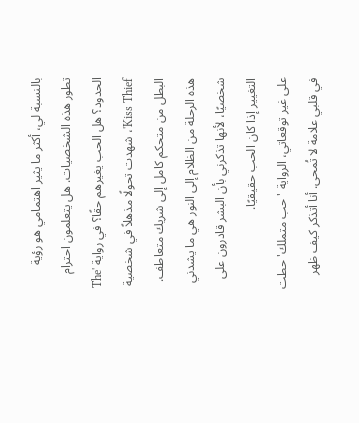بالنسبة لي، أكثر ما يثير اهتمامي هو رؤية تطور هذه الشخصيات. هل يتعلمون احترام الحدود؟ هل الحب يغيرهم حقًا؟ في رواية 'The Kiss Thief'، شهدت تحولًا مذهلاً في شخصية البطل من متحكم كامل إلى شريك متعاطف. هذه الرحلة من الظلام إلى النور هي ما يشدني شخصيًا، لأنها تذكرني بأن البشر قادرون على التغيير إذا كان الحب حقيقيًا.
على غير توقعاتي، الرواية 'حب متملك' حطت في قلبي علامة لا تُمحى. أنا أتذكر كيف ظهر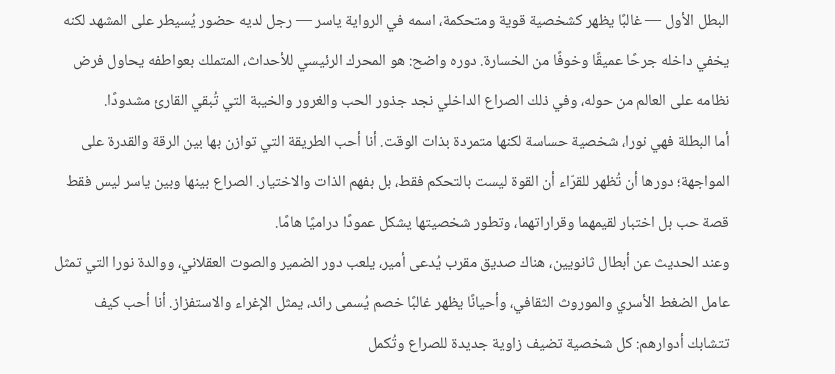البطل الأول — غالبًا يظهر كشخصية قوية ومتحكمة، اسمه في الرواية ياسر — رجل لديه حضور يُسيطر على المشهد لكنه يخفي داخله جرحًا عميقًا وخوفًا من الخسارة. دوره واضح: هو المحرك الرئيسي للأحداث، المتملك بعواطفه يحاول فرض نظامه على العالم من حوله، وفي ذلك الصراع الداخلي نجد جذور الحب والغرور والخيبة التي تُبقي القارئ مشدودًا.
أما البطلة فهي نورا، شخصية حساسة لكنها متمردة بذات الوقت. أنا أحب الطريقة التي توازن بها بين الرقة والقدرة على المواجهة؛ دورها أن تُظهر للقرّاء أن القوة ليست بالتحكم فقط، بل بفهم الذات والاختيار. الصراع بينها وبين ياسر ليس فقط قصة حب بل اختبار لقيمهما وقراراتهما، وتطور شخصيتها يشكل عمودًا دراميًا هامًا.
وعند الحديث عن أبطال ثانويين، هناك صديق مقرب يُدعى أمير، يلعب دور الضمير والصوت العقلاني، ووالدة نورا التي تمثل عامل الضغط الأسري والموروث الثقافي، وأحيانًا يظهر غالبًا خصم يُسمى رائد، يمثل الإغراء والاستفزاز. أنا أحب كيف تتشابك أدوارهم: كل شخصية تضيف زاوية جديدة للصراع وتُكمل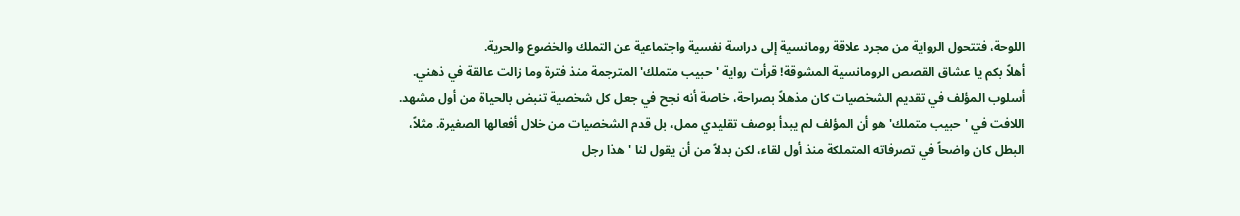اللوحة، فتتحول الرواية من مجرد علاقة رومانسية إلى دراسة نفسية واجتماعية عن التملك والخضوع والحرية.
أهلاً بكم يا عشاق القصص الرومانسية المشوقة! قرأت رواية 'حبيب متملك' المترجمة منذ فترة وما زالت عالقة في ذهني. أسلوب المؤلف في تقديم الشخصيات كان مذهلاً بصراحة، خاصة أنه نجح في جعل كل شخصية تنبض بالحياة من أول مشهد.
اللافت في 'حبيب متملك' هو أن المؤلف لم يبدأ بوصف تقليدي ممل، بل قدم الشخصيات من خلال أفعالها الصغيرة. مثلاً، البطل كان واضحاً في تصرفاته المتملكة منذ أول لقاء، لكن بدلاً من أن يقول لنا 'هذا رجل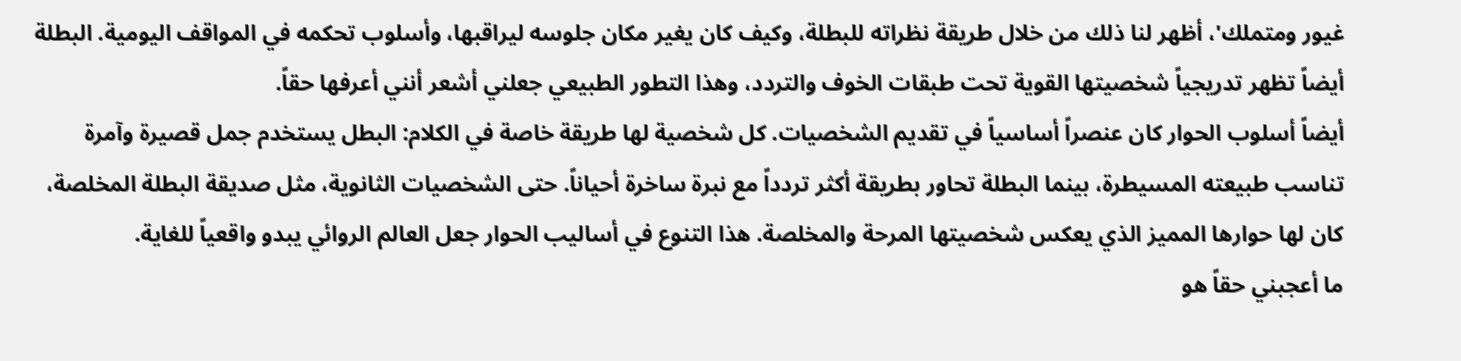غيور ومتملك'، أظهر لنا ذلك من خلال طريقة نظراته للبطلة، وكيف كان يغير مكان جلوسه ليراقبها، وأسلوب تحكمه في المواقف اليومية. البطلة أيضاً تظهر تدريجياً شخصيتها القوية تحت طبقات الخوف والتردد، وهذا التطور الطبيعي جعلني أشعر أنني أعرفها حقاً.
أيضاً أسلوب الحوار كان عنصراً أساسياً في تقديم الشخصيات. كل شخصية لها طريقة خاصة في الكلام: البطل يستخدم جمل قصيرة وآمرة تناسب طبيعته المسيطرة، بينما البطلة تحاور بطريقة أكثر تردداً مع نبرة ساخرة أحياناً. حتى الشخصيات الثانوية، مثل صديقة البطلة المخلصة، كان لها حوارها المميز الذي يعكس شخصيتها المرحة والمخلصة. هذا التنوع في أساليب الحوار جعل العالم الروائي يبدو واقعياً للغاية.
ما أعجبني حقاً هو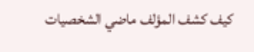كيف كشف المؤلف ماضي الشخصيات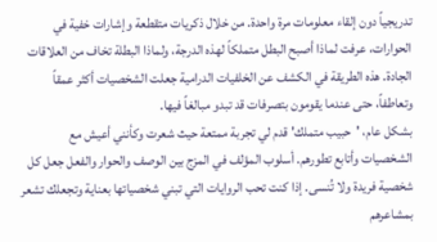تدريجياً دون إلقاء معلومات مرة واحدة. من خلال ذكريات متقطعة وإشارات خفية في الحوارات، عرفت لماذا أصبح البطل متملكاً لهذه الدرجة، ولماذا البطلة تخاف من العلاقات الجادة. هذه الطريقة في الكشف عن الخلفيات الدرامية جعلت الشخصيات أكثر عمقاً وتعاطفاً، حتى عندما يقومون بتصرفات قد تبدو مبالغاً فيها.
بشكل عام، 'حبيب متملك' قدم لي تجربة ممتعة حيث شعرت وكأنني أعيش مع الشخصيات وأتابع تطورهم. أسلوب المؤلف في المزج بين الوصف والحوار والفعل جعل كل شخصية فريدة ولا تُنسى. إذا كنت تحب الروايات التي تبني شخصياتها بعناية وتجعلك تشعر بمشاعرهم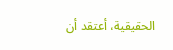الحقيقية، أعتقد أن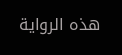هذه الرواية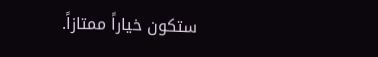ستكون خياراً ممتازاً.